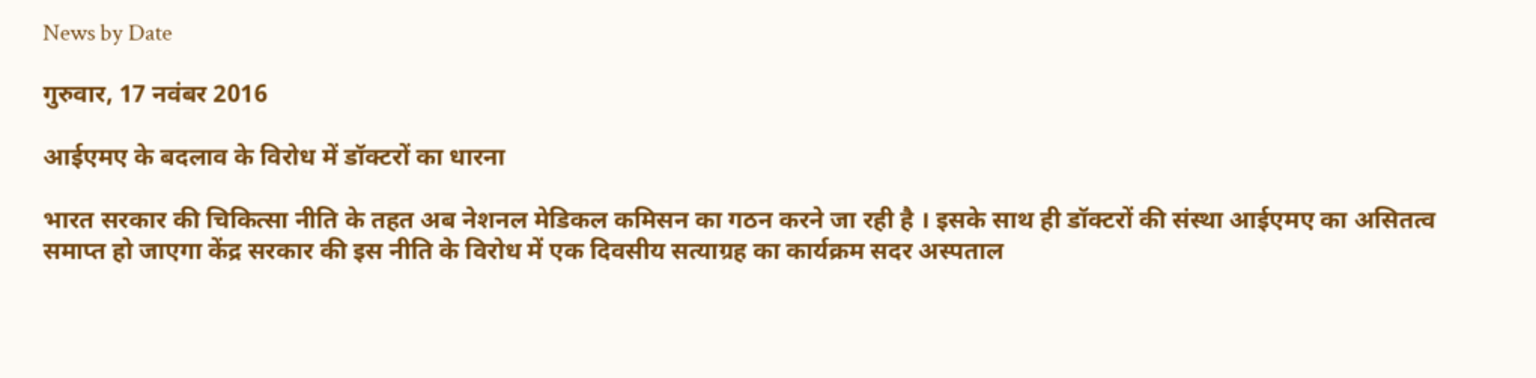News by Date

गुरुवार, 17 नवंबर 2016

आईएमए के बदलाव के विरोध में डॉक्टरों का धारना

भारत सरकार की चिकित्सा नीति के तहत अब नेशनल मेडिकल कमिसन का गठन करने जा रही है । इसके साथ ही डॉक्टरों की संस्था आईएमए का असितत्व समाप्त हो जाएगा केंद्र सरकार की इस नीति के विरोध में एक दिवसीय सत्याग्रह का कार्यक्रम सदर अस्पताल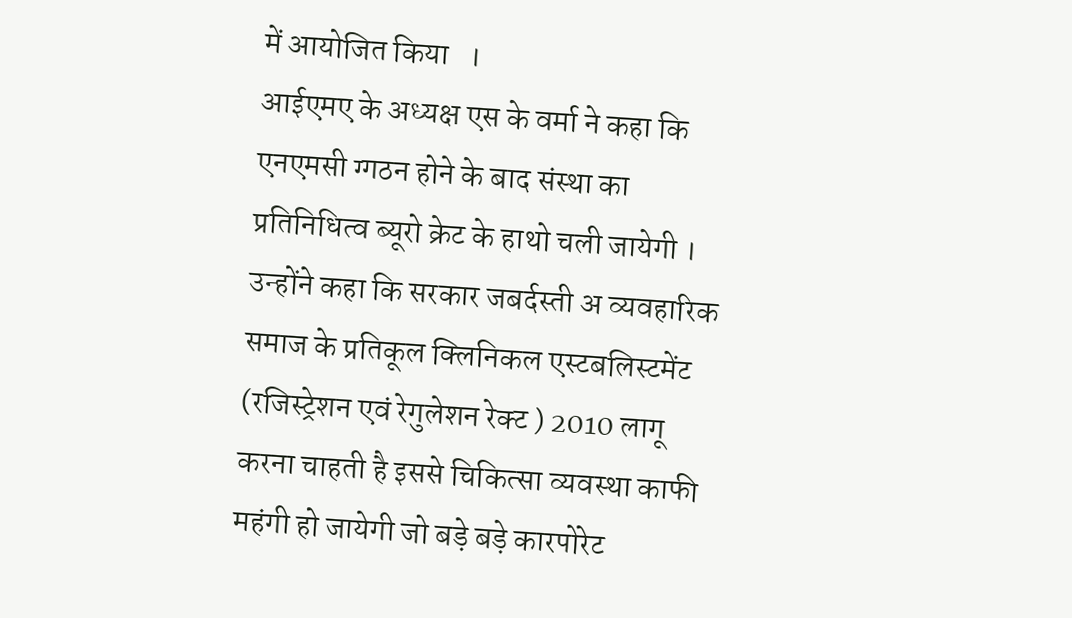में आयोजित किया   ।
आईएमए के अध्यक्ष एस के वर्मा ने कहा कि एनएमसी ग्गठन होने के बाद संस्था का प्रतिनिधित्व ब्यूरो क्रेट के हाथो चली जायेगी । उन्होंने कहा कि सरकार जबर्दस्ती अ व्यवहारिक समाज के प्रतिकूल क्लिनिकल एस्टबलिस्टमेंट (रजिस्ट्रेशन एवं रेगुलेशन रेक्ट ) 2010 लागू करना चाहती है इससे चिकित्सा व्यवस्था काफी महंगी हो जायेगी जो बड़े बड़े कारपोरेट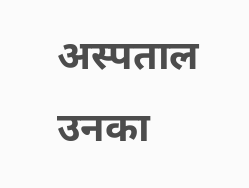अस्पताल उनका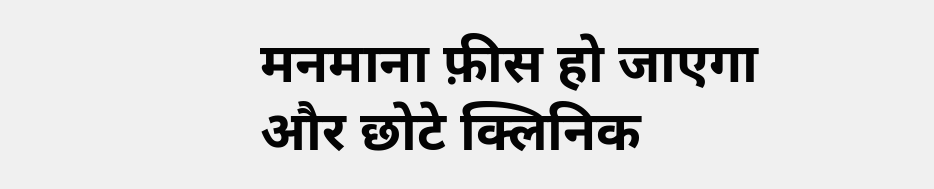मनमाना फ़ीस हो जाएगा और छोटे क्लिनिक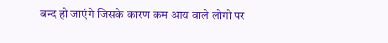बन्द हो जाएंगे जिसके कारण कम आय वाले लोगो पर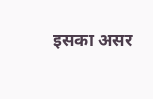इसका असर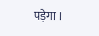पड़ेगा ।